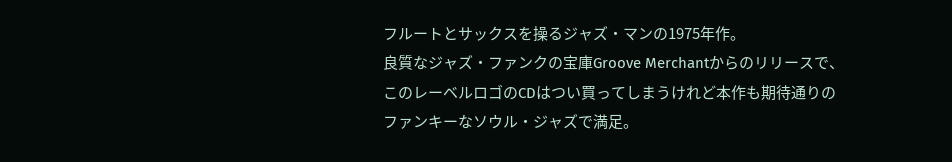フルートとサックスを操るジャズ・マンの1975年作。
良質なジャズ・ファンクの宝庫Groove Merchantからのリリースで、このレーベルロゴのCDはつい買ってしまうけれど本作も期待通りのファンキーなソウル・ジャズで満足。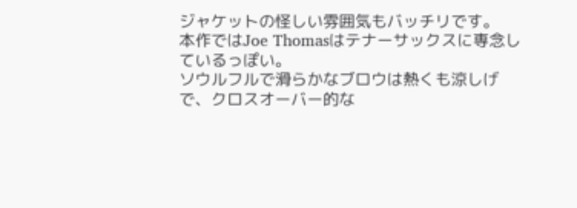ジャケットの怪しい雰囲気もバッチリです。
本作ではJoe Thomasはテナーサックスに専念しているっぽい。
ソウルフルで滑らかなブロウは熱くも涼しげで、クロスオーバー的な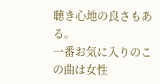聴き心地の良さもある。
一番お気に入りのこの曲は女性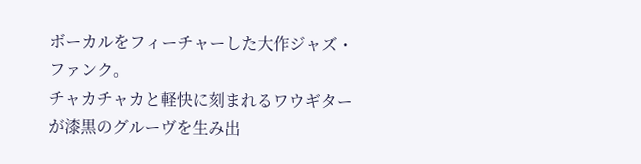ボーカルをフィーチャーした大作ジャズ・ファンク。
チャカチャカと軽快に刻まれるワウギターが漆黒のグルーヴを生み出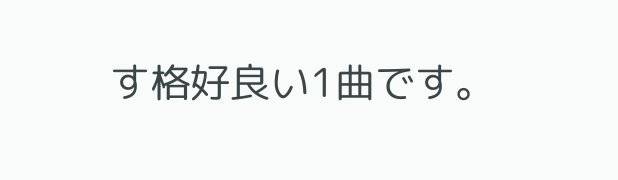す格好良い1曲です。